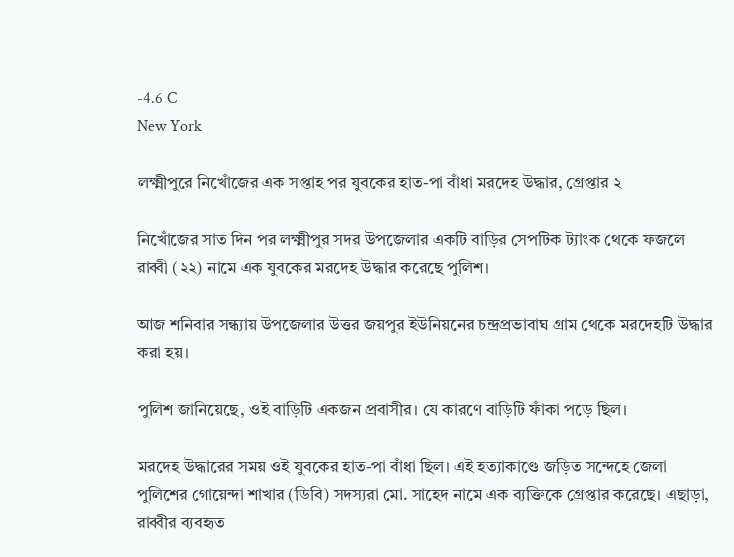-4.6 C
New York

লক্ষ্মীপুরে নিখোঁজের এক সপ্তাহ পর যুবকের হাত-পা বাঁধা মরদেহ উদ্ধার, গ্রেপ্তার ২

নিখোঁজের সাত দিন পর লক্ষ্মীপুর সদর উপজেলার একটি বাড়ির সেপটিক ট্যাংক থেকে ফজলে রাব্বী (২২) নামে এক যুবকের মরদেহ উদ্ধার করেছে পুলিশ।

আজ শনিবার সন্ধ্যায় উপজেলার উত্তর জয়পুর ইউনিয়নের চন্দ্রপ্রভাবাঘ গ্রাম থেকে মরদেহটি উদ্ধার করা হয়।

পুলিশ জানিয়েছে, ওই বাড়িটি একজন প্রবাসীর। যে কারণে বাড়িটি ফাঁকা পড়ে ছিল।

মরদেহ উদ্ধারের সময় ওই যুবকের হাত-পা বাঁধা ছিল। এই হত্যাকাণ্ডে জড়িত সন্দেহে জেলা পুলিশের গোয়েন্দা শাখার (ডিবি) সদস্যরা মো. সাহেদ নামে এক ব্যক্তিকে গ্রেপ্তার করেছে। এছাড়া, রাব্বীর ব্যবহৃত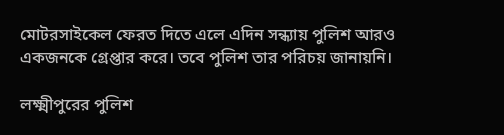মোটরসাইকেল ফেরত দিতে এলে এদিন সন্ধ্যায় পুলিশ আরও একজনকে গ্রেপ্তার করে। তবে পুলিশ তার পরিচয় জানায়নি।

লক্ষ্মীপুরের পুলিশ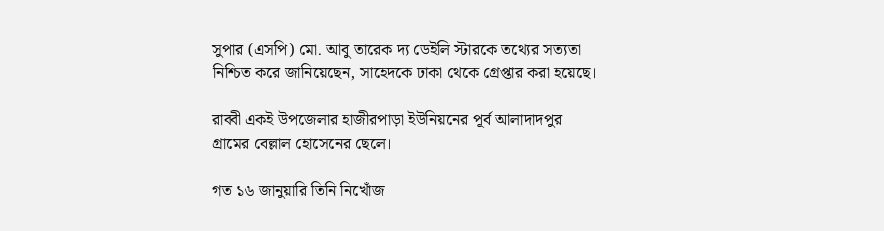সুপার (এসপি) মো. আবু তারেক দ্য ডেইলি স্টারকে তথ্যের সত্যতা নিশ্চিত করে জানিয়েছেন, সাহেদকে ঢাকা থেকে গ্রেপ্তার করা হয়েছে।

রাব্বী একই উপজেলার হাজীরপাড়া ইউনিয়নের পূর্ব আলাদাদপুর গ্রামের বেল্লাল হোসেনের ছেলে।

গত ১৬ জানুয়ারি তিনি নিখোঁজ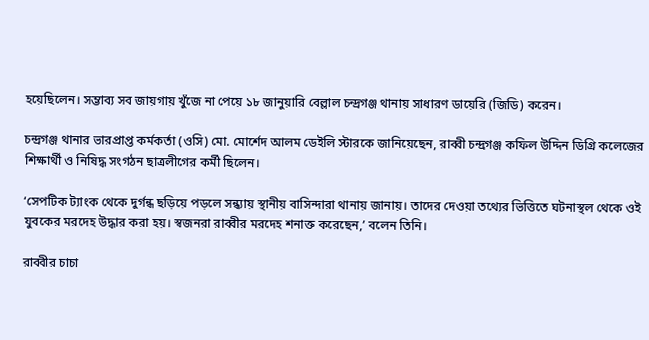হয়েছিলেন। সম্ভাব্য সব জায়গায় খুঁজে না পেয়ে ১৮ জানুয়ারি বেল্লাল চন্দ্রগঞ্জ থানায় সাধারণ ডায়েরি (জিডি) করেন।

চন্দ্রগঞ্জ থানার ভারপ্রাপ্ত কর্মকর্তা (ওসি) মো. মোর্শেদ আলম ডেইলি স্টারকে জানিয়েছেন, রাব্বী চন্দ্রগঞ্জ কফিল উদ্দিন ডিগ্রি কলেজের শিক্ষার্থী ও নিষিদ্ধ সংগঠন ছাত্রলীগের কর্মী ছিলেন।

‘সেপটিক ট্যাংক থেকে দুর্গন্ধ ছড়িয়ে পড়লে সন্ধ্যায় স্থানীয় বাসিন্দারা থানায় জানায়। তাদের দেওয়া তথ্যের ভিত্তিতে ঘটনাস্থল থেকে ওই যুবকের মরদেহ উদ্ধার করা হয়। স্বজনরা রাব্বীর মরদেহ শনাক্ত করেছেন,’ বলেন তিনি।

রাব্বীর চাচা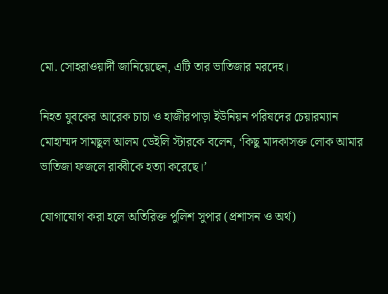মো. সোহরাওয়ার্দী জানিয়েছেন, এটি তার ভাতিজার মরদেহ।

নিহত যুবকের আরেক চাচা ও হাজীরপাড়া ইউনিয়ন পরিষদের চেয়ারম্যান মোহাম্মদ সামছুল আলম ডেইলি স্টারকে বলেন, ‘কিছু মাদকাসক্ত লোক আমার ভাতিজা ফজলে রাব্বীকে হত্যা করেছে।’

যোগাযোগ করা হলে অতিরিক্ত পুলিশ সুপার (প্রশাসন ও অর্থ)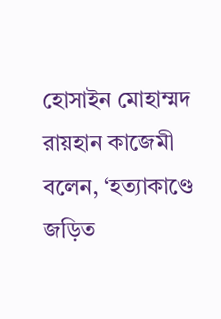হোসাইন মোহাম্মদ রায়হান কাজেমী বলেন, ‘হত্যাকাণ্ডে জড়িত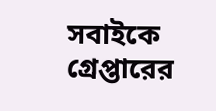সবাইকে গ্রেপ্তারের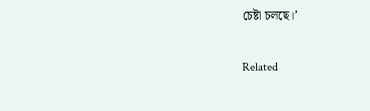চেষ্টা চলছে।’

Related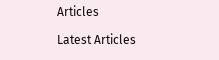Articles

Latest Articles